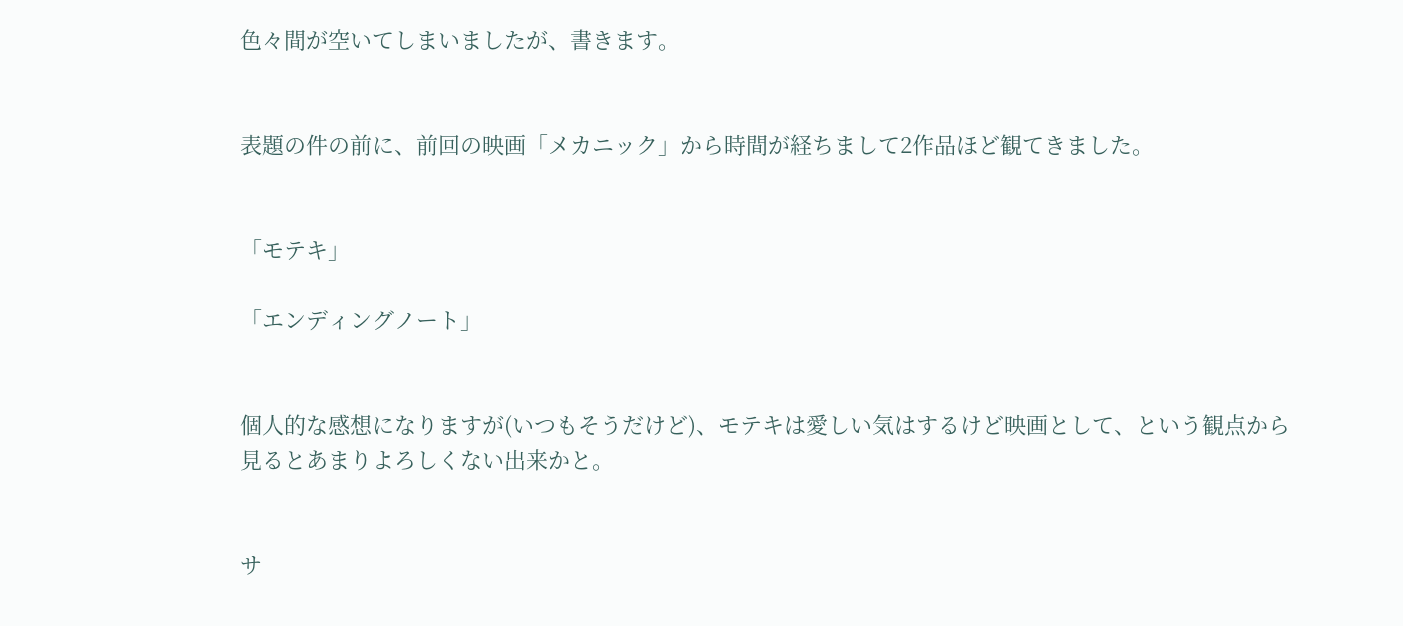色々間が空いてしまいましたが、書きます。


表題の件の前に、前回の映画「メカニック」から時間が経ちまして2作品ほど観てきました。


「モテキ」

「エンディングノート」


個人的な感想になりますが(いつもそうだけど)、モテキは愛しい気はするけど映画として、という観点から見るとあまりよろしくない出来かと。


サ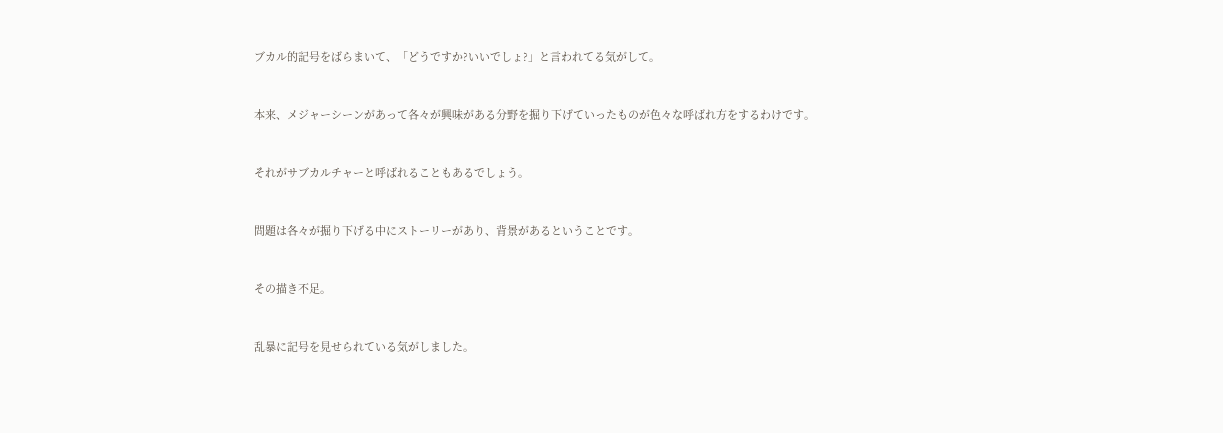ブカル的記号をばらまいて、「どうですか?いいでしょ?」と言われてる気がして。


本来、メジャーシーンがあって各々が興味がある分野を掘り下げていったものが色々な呼ばれ方をするわけです。


それがサブカルチャーと呼ばれることもあるでしょう。


問題は各々が掘り下げる中にストーリーがあり、背景があるということです。


その描き不足。


乱暴に記号を見せられている気がしました。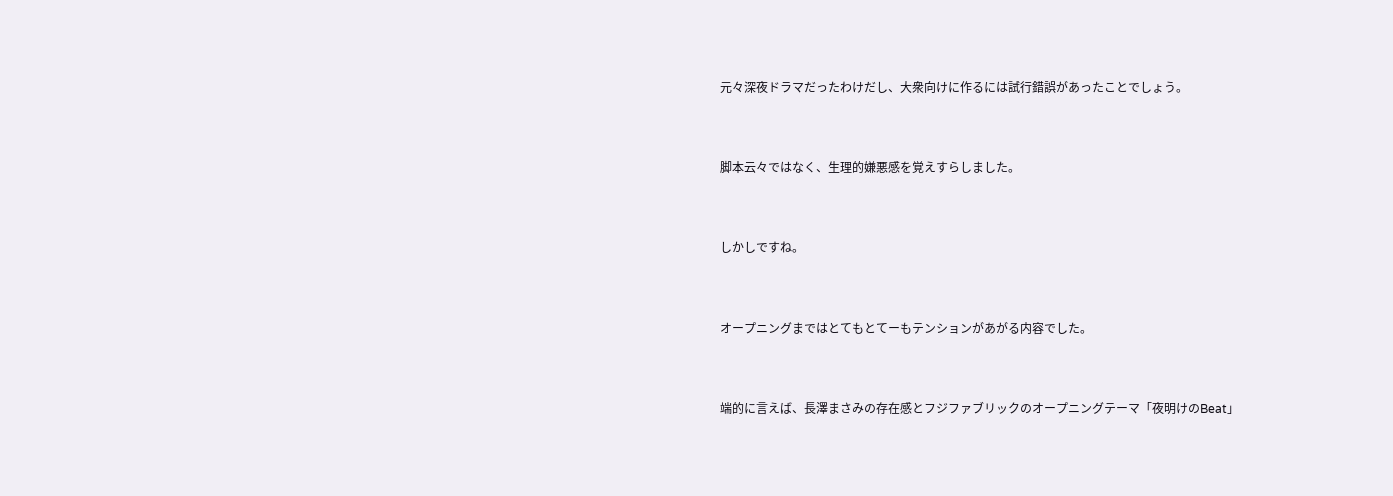元々深夜ドラマだったわけだし、大衆向けに作るには試行錯誤があったことでしょう。


脚本云々ではなく、生理的嫌悪感を覚えすらしました。


しかしですね。


オープニングまではとてもとてーもテンションがあがる内容でした。


端的に言えば、長澤まさみの存在感とフジファブリックのオープニングテーマ「夜明けのBeat」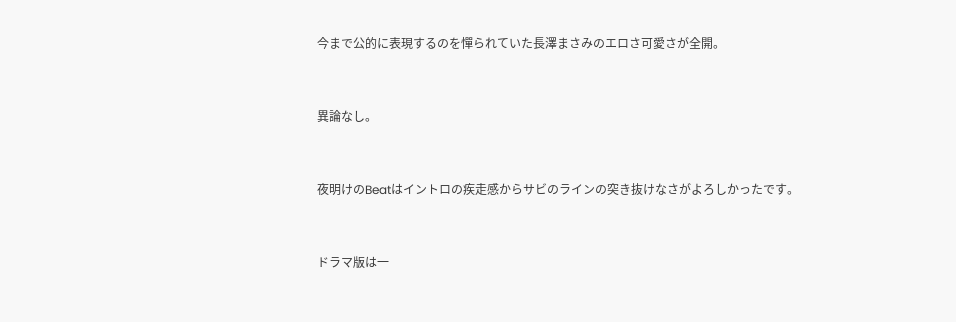今まで公的に表現するのを憚られていた長澤まさみのエロさ可愛さが全開。


異論なし。


夜明けのBeatはイントロの疾走感からサビのラインの突き抜けなさがよろしかったです。


ドラマ版は一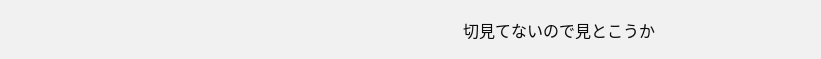切見てないので見とこうか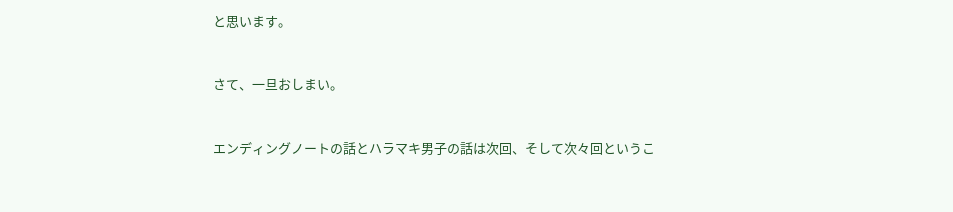と思います。


さて、一旦おしまい。


エンディングノートの話とハラマキ男子の話は次回、そして次々回というこ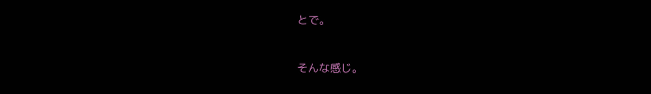とで。


そんな感じ。